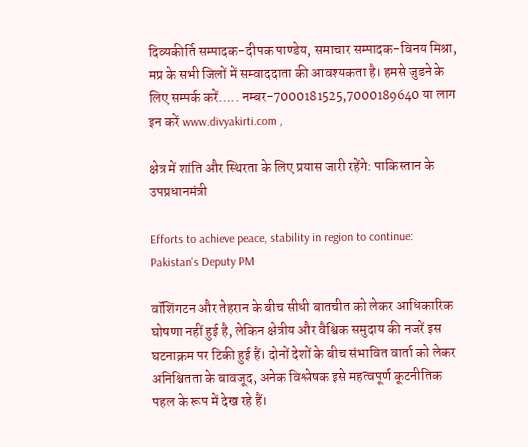दिव्यकीर्ति सम्पादक-दीपक पाण्डेय, समाचार सम्पादक-विनय मिश्रा, मप्र के सभी जिलों में सम्वाददाता की आवश्यकता है। हमसे जुडने के लिए सम्पर्क करें….. नम्बर-7000181525,7000189640 या लाग इन करें www.divyakirti.com ,

क्षेत्र में शांति और स्थिरता के लिए प्रयास जारी रहेंगे: पाकिस्तान के उपप्रधानमंत्री

Efforts to achieve peace, stability in region to continue: Pakistan's Deputy PM

वॉशिंगटन और तेहरान के बीच सीधी बातचीत को लेकर आधिकारिक घोषणा नहीं हुई है, लेकिन क्षेत्रीय और वैश्विक समुदाय की नजरें इस घटनाक्रम पर टिकी हुई हैं। दोनों देशों के बीच संभावित वार्ता को लेकर अनिश्चितता के बावजूद, अनेक विश्लेषक इसे महत्वपूर्ण कूटनीतिक पहल के रूप में देख रहे हैं।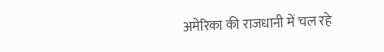अमेरिका की राजधानी में चल रहे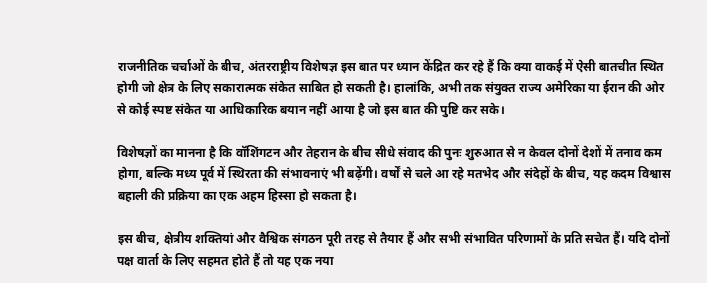राजनीतिक चर्चाओं के बीच, अंतरराष्ट्रीय विशेषज्ञ इस बात पर ध्यान केंद्रित कर रहे हैं कि क्या वाकई में ऐसी बातचीत स्थित होगी जो क्षेत्र के लिए सकारात्मक संकेत साबित हो सकती है। हालांकि, अभी तक संयुक्त राज्य अमेरिका या ईरान की ओर से कोई स्पष्ट संकेत या आधिकारिक बयान नहीं आया है जो इस बात की पुष्टि कर सके।

विशेषज्ञों का मानना है कि वॉशिंगटन और तेहरान के बीच सीधे संवाद की पुनः शुरुआत से न केवल दोनों देशों में तनाव कम होगा, बल्कि मध्य पूर्व में स्थिरता की संभावनाएं भी बढ़ेंगी। वर्षों से चले आ रहे मतभेद और संदेहों के बीच, यह कदम विश्वास बहाली की प्रक्रिया का एक अहम हिस्सा हो सकता है।

इस बीच, क्षेत्रीय शक्तियां और वैश्विक संगठन पूरी तरह से तैयार हैं और सभी संभावित परिणामों के प्रति सचेत हैं। यदि दोनों पक्ष वार्ता के लिए सहमत होते हैं तो यह एक नया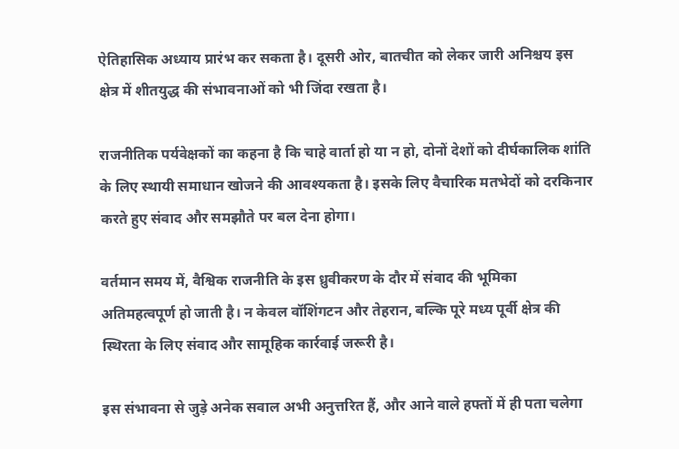ऐतिहासिक अध्याय प्रारंभ कर सकता है। दूसरी ओर, बातचीत को लेकर जारी अनिश्चय इस क्षेत्र में शीतयुद्ध की संभावनाओं को भी जिंदा रखता है।

राजनीतिक पर्यवेक्षकों का कहना है कि चाहे वार्ता हो या न हो, दोनों देशों को दीर्घकालिक शांति के लिए स्थायी समाधान खोजने की आवश्यकता है। इसके लिए वैचारिक मतभेदों को दरकिनार करते हुए संवाद और समझौते पर बल देना होगा।

वर्तमान समय में, वैश्विक राजनीति के इस ध्रुवीकरण के दौर में संवाद की भूमिका अतिमहत्वपूर्ण हो जाती है। न केवल वॉशिंगटन और तेहरान, बल्कि पूरे मध्य पूर्वी क्षेत्र की स्थिरता के लिए संवाद और सामूहिक कार्रवाई जरूरी है।

इस संभावना से जुड़े अनेक सवाल अभी अनुत्तरित हैं, और आने वाले हफ्तों में ही पता चलेगा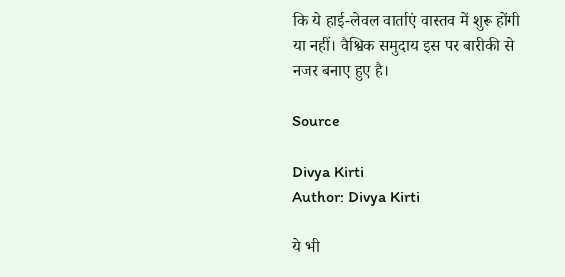कि ये हाई-लेवल वार्ताएं वास्तव में शुरू होंगी या नहीं। वैश्विक समुदाय इस पर बारीकी से नजर बनाए हुए है।

Source

Divya Kirti
Author: Divya Kirti

ये भी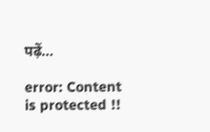पढ़ें...

error: Content is protected !!